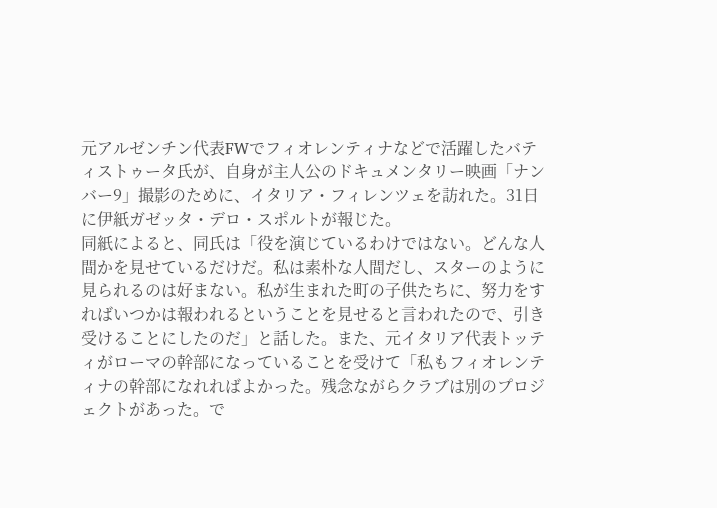元アルゼンチン代表FWでフィオレンティナなどで活躍したバティストゥータ氏が、自身が主人公のドキュメンタリー映画「ナンバー9」撮影のために、イタリア・フィレンツェを訪れた。31日に伊紙ガゼッタ・デロ・スポルトが報じた。
同紙によると、同氏は「役を演じているわけではない。どんな人間かを見せているだけだ。私は素朴な人間だし、スターのように見られるのは好まない。私が生まれた町の子供たちに、努力をすればいつかは報われるということを見せると言われたので、引き受けることにしたのだ」と話した。また、元イタリア代表トッティがローマの幹部になっていることを受けて「私もフィオレンティナの幹部になれればよかった。残念ながらクラブは別のプロジェクトがあった。で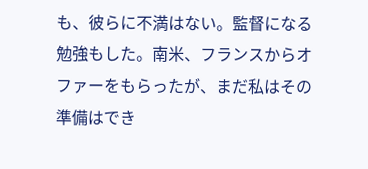も、彼らに不満はない。監督になる勉強もした。南米、フランスからオファーをもらったが、まだ私はその準備はでき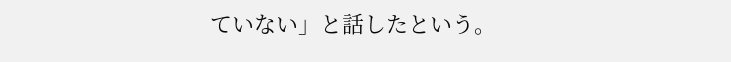ていない」と話したという。